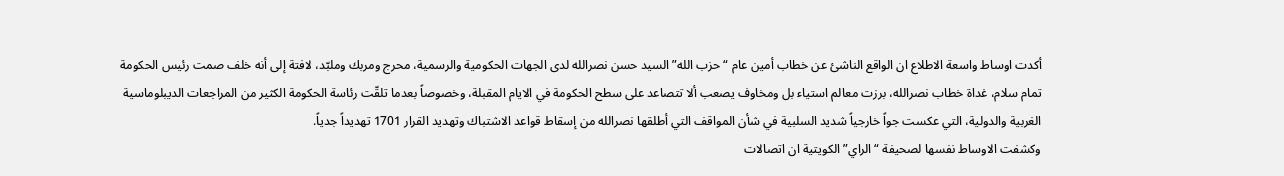أكدت اوساط واسعة الاطلاع ان الواقع الناشئ عن خطاب أمين عام “حزب الله” السيد حسن نصرالله لدى الجهات الحكومية والرسمية، محرج ومربك وملبّد، لافتة إلى أنه خلف صمت رئيس الحكومة تمام سلام، غداة خطاب نصرالله، برزت معالم استياء بل ومخاوف يصعب ألا تتصاعد على سطح الحكومة في الايام المقبلة، وخصوصاً بعدما تلقّت رئاسة الحكومة الكثير من المراجعات الديبلوماسية الغربية والدولية، التي عكست جواً خارجياً شديد السلبية في شأن المواقف التي أطلقها نصرالله من إسقاط قواعد الاشتباك وتهديد القرار 1701 تهديداً جدياً.
وكشفت الاوساط نفسها لصحيفة “الراي” الكويتية ان اتصالات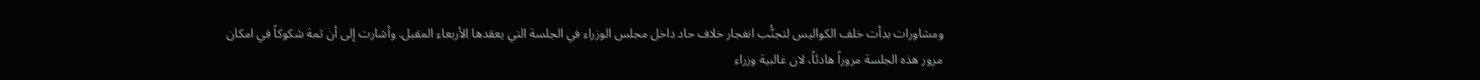ومشاورات بدأت خلف الكواليس لتجنُّب انفجار خلاف حاد داخل مجلس الوزراء في الجلسة التي يعقدها الأربعاء المقبل. وأشارت إلى أن ثمة شكوكاً في امكان مرور هذه الجلسة مروراً هادئاً، لان غالبية وزراء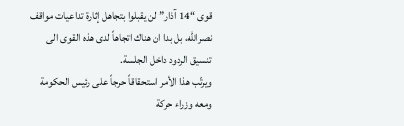قوى “14 آذار” لن يقبلوا بتجاهل إثارة تداعيات مواقف نصرالله، بل بدا ان هناك اتجاهاً لدى هذه القوى الى تنسيق الردود داخل الجلسة.
ويرتّب هذا الأمر استحقاقاً حرجاً على رئيس الحكومة ومعه وزراء حركة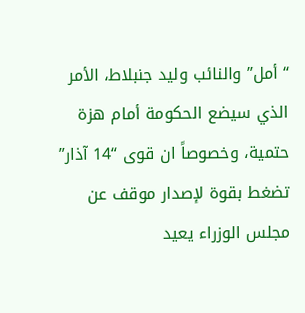“أمل” والنائب وليد جنبلاط، الأمر الذي سيضع الحكومة أمام هزة حتمية، وخصوصاً ان قوى “14 آذار” تضغط بقوة لإصدار موقف عن مجلس الوزراء يعيد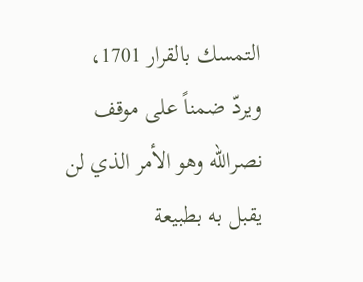التمسك بالقرار 1701، ويردّ ضمناً على موقف نصرالله وهو الأمر الذي لن يقبل به بطبيعة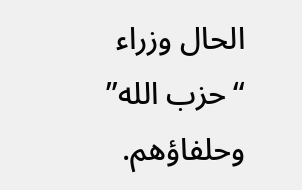الحال وزراء “حزب الله” وحلفاؤهم.